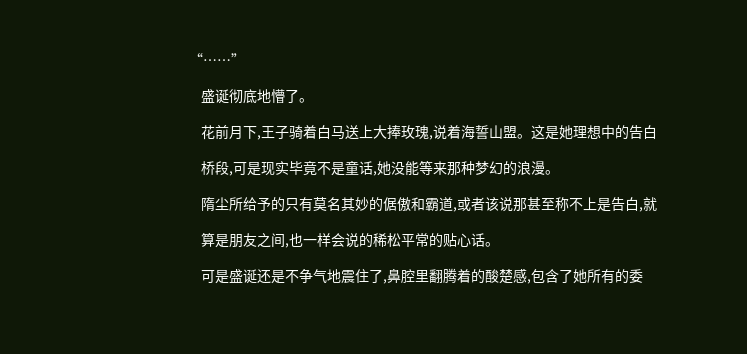“……”

    盛诞彻底地懵了。

    花前月下,王子骑着白马送上大捧玫瑰,说着海誓山盟。这是她理想中的告白

    桥段,可是现实毕竟不是童话,她没能等来那种梦幻的浪漫。

    隋尘所给予的只有莫名其妙的倨傲和霸道,或者该说那甚至称不上是告白,就

    算是朋友之间,也一样会说的稀松平常的贴心话。

    可是盛诞还是不争气地震住了,鼻腔里翻腾着的酸楚感,包含了她所有的委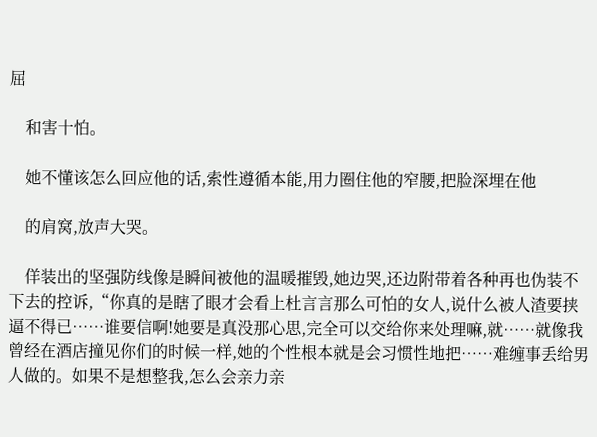屈

    和害十怕。

    她不懂该怎么回应他的话,索性遵循本能,用力圈住他的窄腰,把脸深埋在他

    的肩窝,放声大哭。

    佯装出的坚强防线像是瞬间被他的温暖摧毁,她边哭,还边附带着各种再也伪装不下去的控诉,“你真的是瞎了眼才会看上杜言言那么可怕的女人,说什么被人渣要挟逼不得已……谁要信啊!她要是真没那心思,完全可以交给你来处理嘛,就……就像我曾经在酒店撞见你们的时候一样,她的个性根本就是会习惯性地把……难缠事丢给男人做的。如果不是想整我,怎么会亲力亲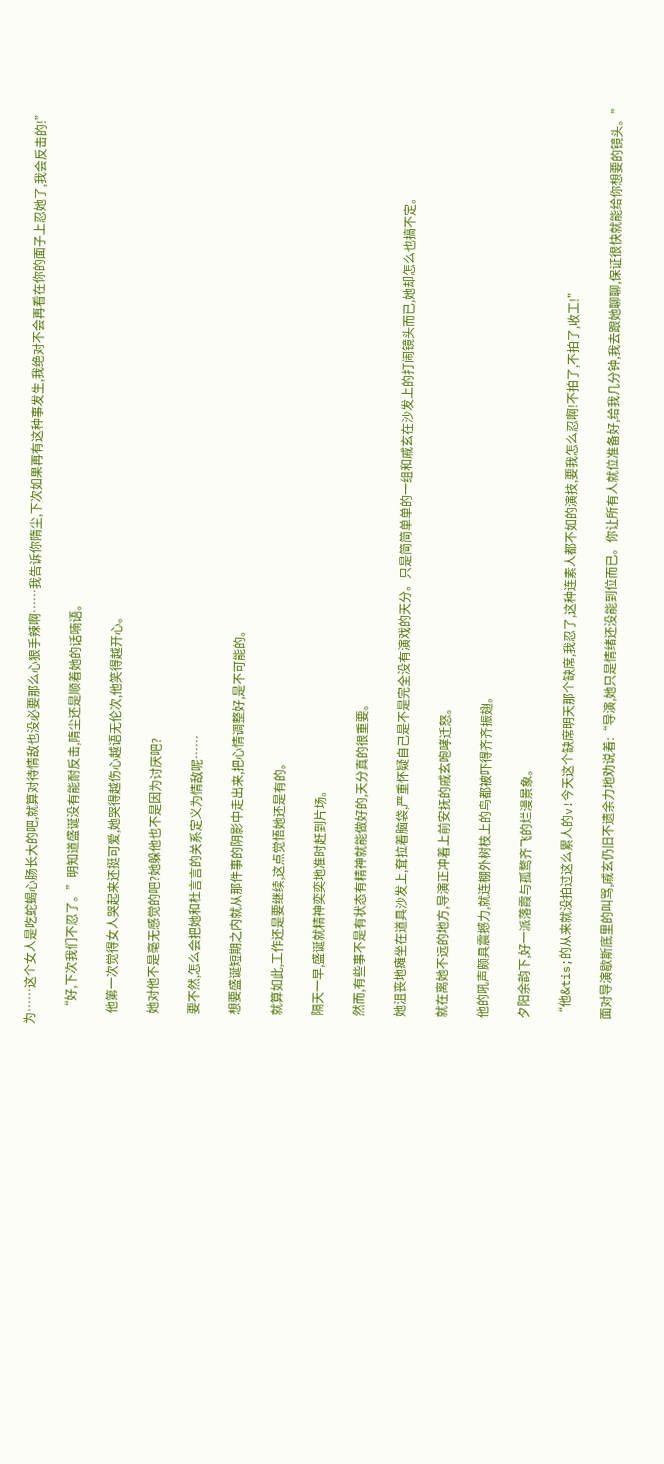为……这个女人是吃蛇蝎心肠长大的吧,就算对待情敌也没必要那么心狠手辣啊……我告诉你隋尘,下次如果再有这种事发生,我绝对不会再看在你的面子上忍她了,我会反击的!”

    “好,下次我们不忍了。”明知道盛诞没有能耐反击,隋尘还是顺着她的话喃语。

    他第一次觉得女人哭起来还挺可爱,她哭得越伤心越语无伦次,他笑得越开心。

    她对他不是毫无感觉的吧?她躲他也不是因为讨厌吧?

    要不然,怎么会把她和杜言言的关系定义为情敌呢……

    想要盛诞短期之内就从那件事的阴影中走出来,把心情调整好,是不可能的。

    就算如此,工作还是要继续,这点觉悟她还是有的。

    隔天一早,盛诞就精神奕奕地准时赶到片场。

    然而,有些事不是有状态有精神就能做好的,天分真的很重要。

    她沮丧地瘫坐在道具沙发上,耷拉着脑袋,严重怀疑自己是不是完全没有演戏的天分。只是简简单单的一组和戚玄在沙发上的打闹镜头而已,她却怎么也搞不定。

    就在离她不远的地方,导演正冲着上前安抚的戚玄咆哮迁怒。

    他的吼声颇具震撼力,就连棚外树枝上的鸟都被吓得齐齐振翅。

    夕阳余韵下,好一派落霞与孤鹜齐飞的烂漫景象。

    “他&tis;的从来就没拍过这么累人的v!今天这个缺席明天那个缺席,我忍了,这种连素人都不如的演技,要我怎么忍啊!不拍了,不拍了,收工!”

    面对导演歇斯底里的叫骂,戚玄仍旧不遗余力地劝说着:“导演,她只是情绪还没能到位而已。你让所有人就位准备好,给我几分钟,我去跟她聊聊,保证很快就能给你想要的镜头。”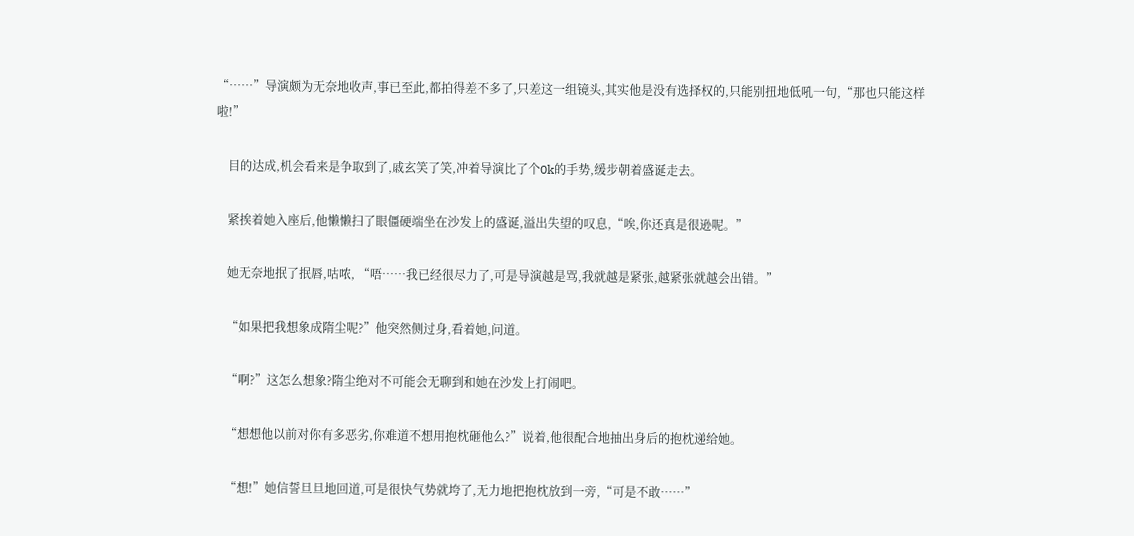“……”导演颇为无奈地收声,事已至此,都拍得差不多了,只差这一组镜头,其实他是没有选择权的,只能别扭地低吼一句,“那也只能这样啦!”

    目的达成,机会看来是争取到了,戚玄笑了笑,冲着导演比了个0k的手势,缓步朝着盛诞走去。

    紧挨着她入座后,他懒懒扫了眼僵硬端坐在沙发上的盛诞,溢出失望的叹息,“唉,你还真是很逊呢。”

    她无奈地抿了抿唇,咕哝, “唔……我已经很尽力了,可是导演越是骂,我就越是紧张,越紧张就越会出错。”

    “如果把我想象成隋尘呢?”他突然侧过身,看着她,问道。

    “啊?”这怎么想象?隋尘绝对不可能会无聊到和她在沙发上打闹吧。

    “想想他以前对你有多恶劣,你难道不想用抱枕砸他么?”说着,他很配合地抽出身后的抱枕递给她。

    “想!”她信誓旦旦地回道,可是很快气势就垮了,无力地把抱枕放到一旁,“可是不敢……”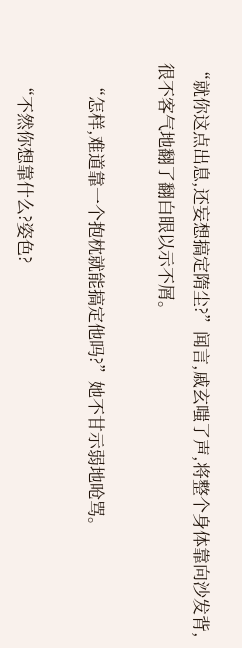“就你这点出息,还妄想搞定隋尘?”闻言,戚玄嗤了声,将整个身体靠向沙发背,很不客气地翻了翻白眼以示不屑。

    “怎样,难道靠一个抱枕就能搞定他吗?”她不甘示弱地呛骂。

    “不然你想靠什么?姿色?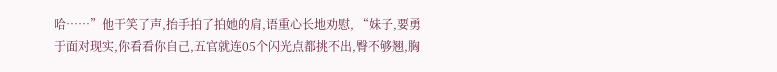哈……”他干笑了声,抬手拍了拍她的肩,语重心长地劝慰, “妹子,要勇于面对现实,你看看你自己,五官就连05个闪光点都挑不出,臀不够翘,胸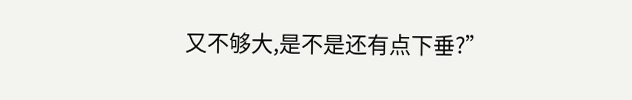又不够大,是不是还有点下垂?”